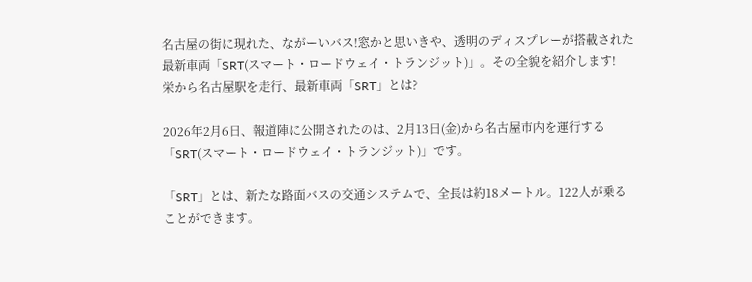名古屋の街に現れた、ながーいバス!窓かと思いきや、透明のディスプレーが搭載された最新車両「SRT(スマート・ロードウェイ・トランジット)」。その全貌を紹介します!
栄から名古屋駅を走行、最新車両「SRT」とは?

2026年2月6日、報道陣に公開されたのは、2月13日(金)から名古屋市内を運行する「SRT(スマート・ロードウェイ・トランジット)」です。

「SRT」とは、新たな路面バスの交通システムで、全長は約18メートル。122人が乗ることができます。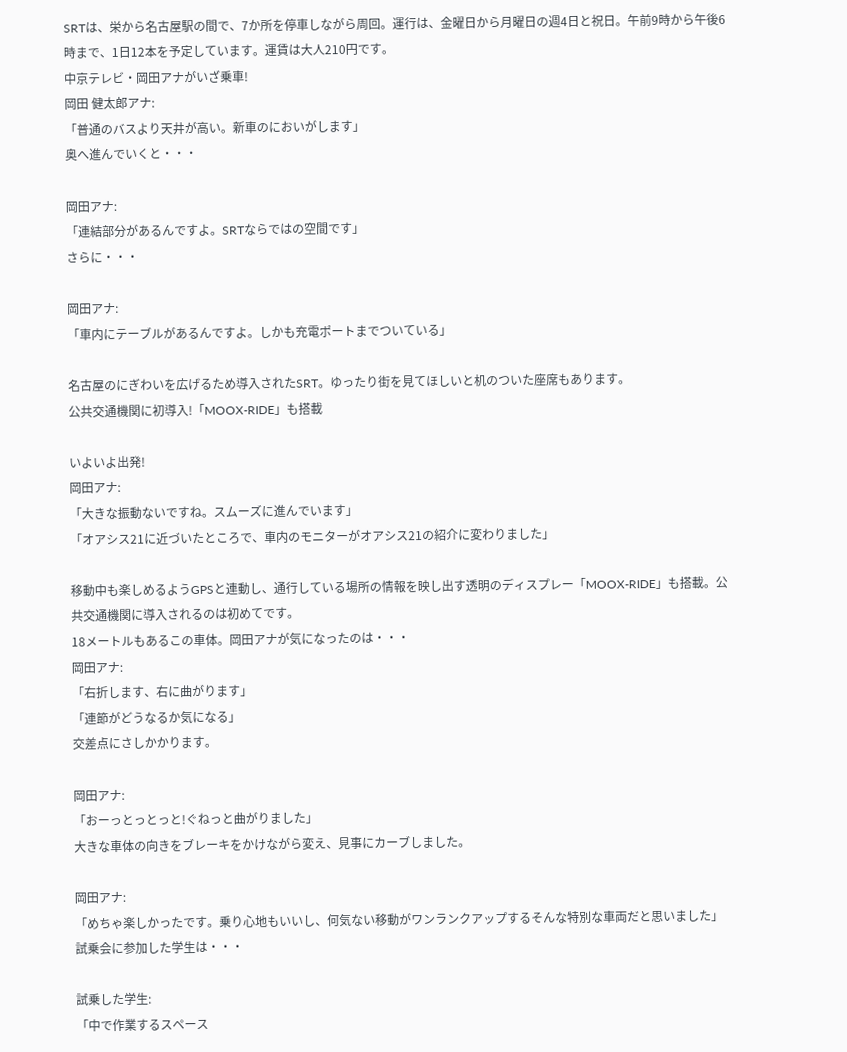SRTは、栄から名古屋駅の間で、7か所を停車しながら周回。運行は、金曜日から月曜日の週4日と祝日。午前9時から午後6時まで、1日12本を予定しています。運賃は大人210円です。
中京テレビ・岡田アナがいざ乗車!
岡田 健太郎アナ:
「普通のバスより天井が高い。新車のにおいがします」
奥へ進んでいくと・・・

岡田アナ:
「連結部分があるんですよ。SRTならではの空間です」
さらに・・・

岡田アナ:
「車内にテーブルがあるんですよ。しかも充電ポートまでついている」

名古屋のにぎわいを広げるため導入されたSRT。ゆったり街を見てほしいと机のついた座席もあります。
公共交通機関に初導入!「MOOX-RIDE」も搭載

いよいよ出発!
岡田アナ:
「大きな振動ないですね。スムーズに進んでいます」
「オアシス21に近づいたところで、車内のモニターがオアシス21の紹介に変わりました」

移動中も楽しめるようGPSと連動し、通行している場所の情報を映し出す透明のディスプレー「MOOX-RIDE」も搭載。公共交通機関に導入されるのは初めてです。
18メートルもあるこの車体。岡田アナが気になったのは・・・
岡田アナ:
「右折します、右に曲がります」
「連節がどうなるか気になる」
交差点にさしかかります。

岡田アナ:
「おーっとっとっと!ぐねっと曲がりました」
大きな車体の向きをブレーキをかけながら変え、見事にカーブしました。

岡田アナ:
「めちゃ楽しかったです。乗り心地もいいし、何気ない移動がワンランクアップするそんな特別な車両だと思いました」
試乗会に参加した学生は・・・

試乗した学生:
「中で作業するスペース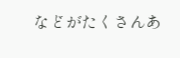などがたくさんあ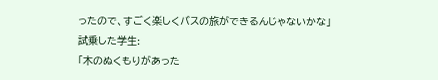ったので、すごく楽しくバスの旅ができるんじゃないかな」
試乗した学生:
「木のぬくもりがあった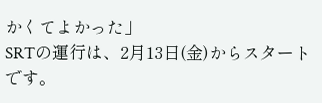かくてよかった」
SRTの運行は、2月13日(金)からスタートです。